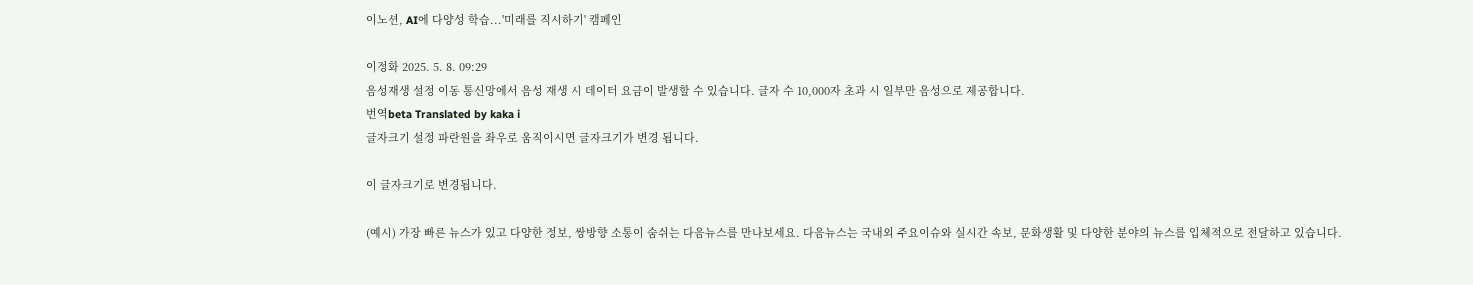이노션, AI에 다양성 학습...'미래를 직시하기' 캠페인

이정화 2025. 5. 8. 09:29
음성재생 설정 이동 통신망에서 음성 재생 시 데이터 요금이 발생할 수 있습니다. 글자 수 10,000자 초과 시 일부만 음성으로 제공합니다.
번역beta Translated by kaka i
글자크기 설정 파란원을 좌우로 움직이시면 글자크기가 변경 됩니다.

이 글자크기로 변경됩니다.

(예시) 가장 빠른 뉴스가 있고 다양한 정보, 쌍방향 소통이 숨쉬는 다음뉴스를 만나보세요. 다음뉴스는 국내외 주요이슈와 실시간 속보, 문화생활 및 다양한 분야의 뉴스를 입체적으로 전달하고 있습니다.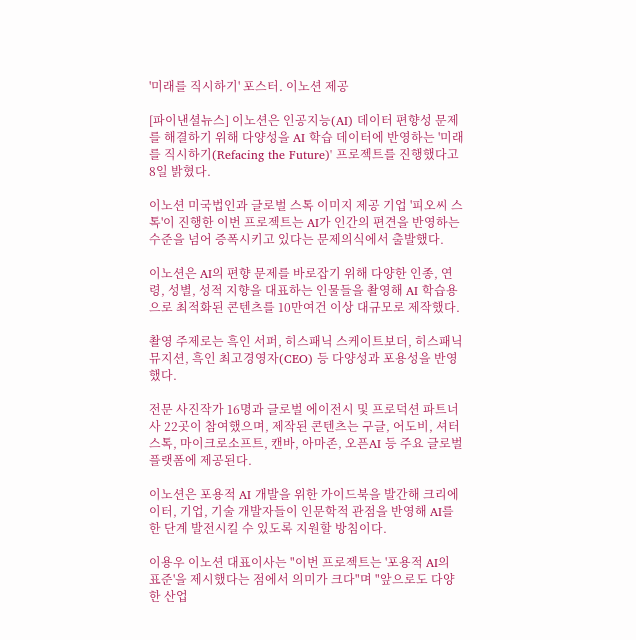'미래를 직시하기' 포스터. 이노션 제공

[파이낸셜뉴스] 이노션은 인공지능(AI) 데이터 편향성 문제를 해결하기 위해 다양성을 AI 학습 데이터에 반영하는 '미래를 직시하기(Refacing the Future)' 프로젝트를 진행했다고 8일 밝혔다.

이노션 미국법인과 글로벌 스톡 이미지 제공 기업 '피오씨 스톡'이 진행한 이번 프로젝트는 AI가 인간의 편견을 반영하는 수준을 넘어 증폭시키고 있다는 문제의식에서 출발했다.

이노션은 AI의 편향 문제를 바로잡기 위해 다양한 인종, 연령, 성별, 성적 지향을 대표하는 인물들을 촬영해 AI 학습용으로 최적화된 콘텐츠를 10만여건 이상 대규모로 제작했다.

촬영 주제로는 흑인 서퍼, 히스패닉 스케이트보더, 히스패닉 뮤지션, 흑인 최고경영자(CEO) 등 다양성과 포용성을 반영했다.

전문 사진작가 16명과 글로벌 에이전시 및 프로덕션 파트너사 22곳이 참여했으며, 제작된 콘텐츠는 구글, 어도비, 셔터스톡, 마이크로소프트, 캔바, 아마존, 오픈AI 등 주요 글로벌 플랫폼에 제공된다.

이노션은 포용적 AI 개발을 위한 가이드북을 발간해 크리에이터, 기업, 기술 개발자들이 인문학적 관점을 반영해 AI를 한 단계 발전시킬 수 있도록 지원할 방침이다.

이용우 이노션 대표이사는 "이번 프로젝트는 '포용적 AI의 표준'을 제시했다는 점에서 의미가 크다"며 "앞으로도 다양한 산업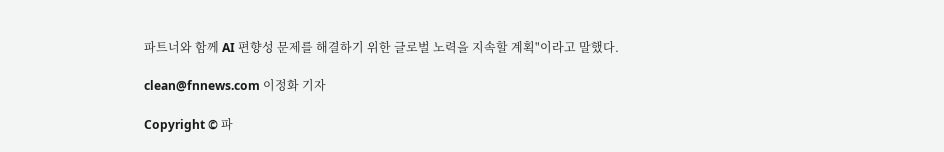파트너와 함께 AI 편향성 문제를 해결하기 위한 글로벌 노력을 지속할 계획"이라고 말했다.

clean@fnnews.com 이정화 기자

Copyright © 파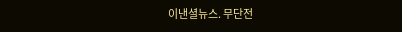이낸셜뉴스. 무단전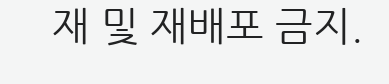재 및 재배포 금지.